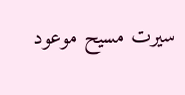سیرت مسیح موعود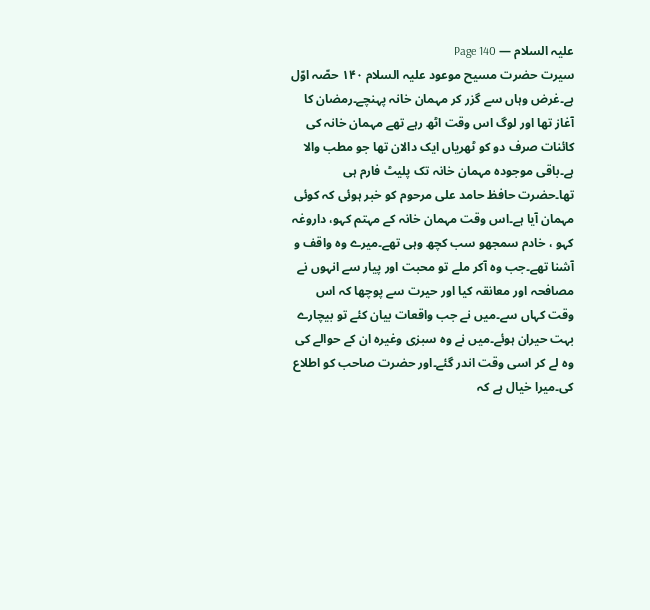علیہ السلام — Page 140
سیرت حضرت مسیح موعود علیہ السلام ۱۴۰ حصّہ اوّل ہے۔غرض وہاں سے گزر کر مہمان خانہ پہنچے۔رمضان کا آغاز تھا اور لوگ اس وقت اٹھ رہے تھے مہمان خانہ کی کائنات صرف دو کو ٹھریاں ایک دالان تھا جو مطب والا ہے۔باقی موجودہ مہمان خانہ تک پلیٹ فارم ہی تھا۔حضرت حافظ حامد علی مرحوم کو خبر ہوئی کہ کوئی مہمان آیا ہے۔اس وقت مہمان خانہ کے مہتم کہو، داروغہ کہو ، خادم سمجھو سب کچھ وہی تھے۔میرے وہ واقف و آشنا تھے۔جب وہ آکر ملے تو محبت اور پیار سے انہوں نے مصافحہ اور معانقہ کیا اور حیرت سے پوچھا کہ اس وقت کہاں سے۔میں نے جب واقعات بیان کئے تو بیچارے بہت حیران ہوئے۔میں نے وہ سبزی وغیرہ ان کے حوالے کی وہ لے کر اسی وقت اندر گئے۔اور حضرت صاحب کو اطلاع کی۔میرا خیال ہے کہ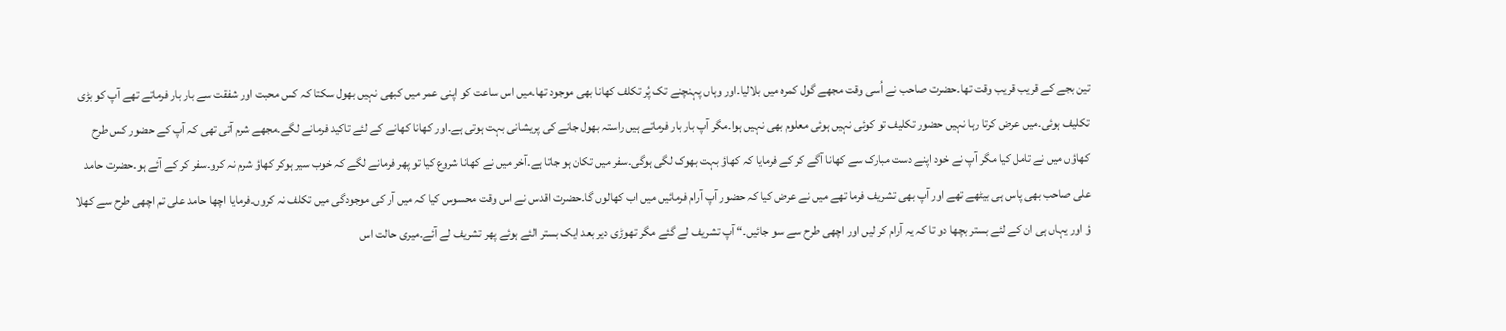تین بجے کے قریب قریب وقت تھا۔حضرت صاحب نے اُسی وقت مجھے گول کمرہ میں بلالیا۔اور وہاں پہنچنے تک پُر تکلف کھانا بھی موجود تھا۔میں اس ساعت کو اپنی عمر میں کبھی نہیں بھول سکتا کہ کس محبت اور شفقت سے بار بار فرماتے تھے آپ کو بڑی تکلیف ہوئی۔میں عرض کرتا رہا نہیں حضور تکلیف تو کوئی نہیں ہوئی معلوم بھی نہیں ہوا۔مگر آپ بار بار فرماتے ہیں راستہ بھول جانے کی پریشانی بہت ہوتی ہے۔اور کھانا کھانے کے لئے تاکید فرمانے لگے۔مجھے شرم آتی تھی کہ آپ کے حضور کس طرح کھاؤں میں نے تامل کیا مگر آپ نے خود اپنے دست مبارک سے کھانا آگے کر کے فرمایا کہ کھاؤ بہت بھوک لگی ہوگی۔سفر میں تکان ہو جاتا ہے۔آخر میں نے کھانا شروع کیا تو پھر فرمانے لگے کہ خوب سیر ہوکر کھاؤ شرم نہ کرو۔سفر کر کے آئے ہو۔حضرت حامد علی صاحب بھی پاس ہی بیٹھے تھے اور آپ بھی تشریف فرما تھے میں نے عرض کیا کہ حضور آپ آرام فرمائیں میں اب کھالوں گا۔حضرت اقدس نے اس وقت محسوس کیا کہ میں آر کی موجودگی میں تکلف نہ کروں۔فرمایا اچھا حامد علی تم اچھی طرح سے کھلا ؤ اور یہاں ہی ان کے لئے بستر بچھا دو تا کہ یہ آرام کر لیں اور اچھی طرح سے سو جائیں۔“ آپ تشریف لے گئے مگر تھوڑی دیر بعد ایک بستر الئے ہوئے پھر تشریف لے آئے۔میری حالت اس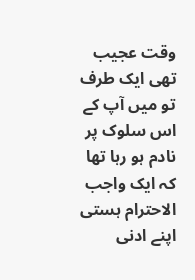وقت عجیب تھی ایک طرف تو میں آپ کے اس سلوک پر نادم ہو رہا تھا کہ ایک واجب الاحترام ہستی اپنے ادنی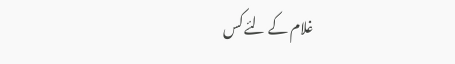غلام کے لئے کس